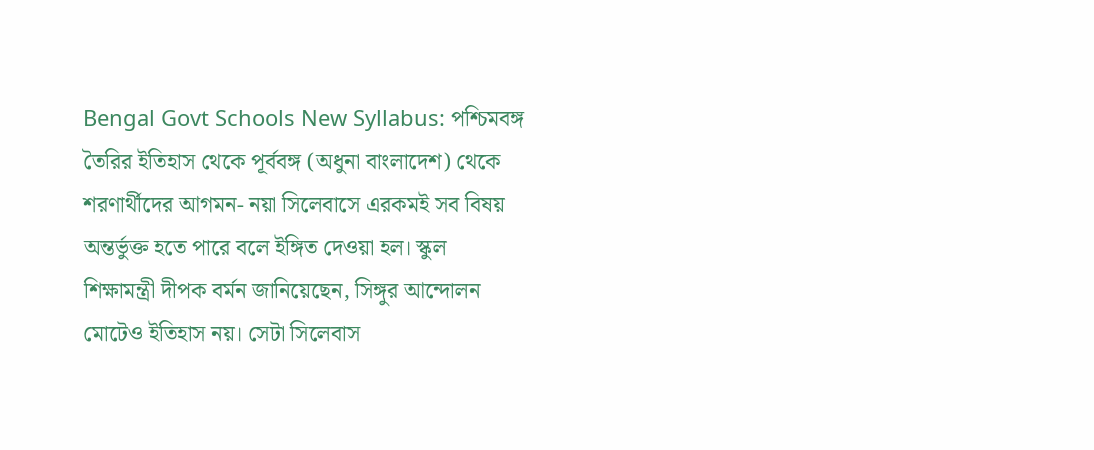Bengal Govt Schools New Syllabus: পশ্চিমবঙ্গ তৈরির ইতিহাস থেকে পূর্ববঙ্গ (অধুনা বাংলাদেশ) থেকে শরণার্থীদের আগমন- নয়া সিলেবাসে এরকমই সব বিষয় অন্তর্ভুক্ত হতে পারে বলে ইঙ্গিত দেওয়া হল। স্কুল শিক্ষামন্ত্রী দীপক বর্মন জানিয়েছেন, সিঙ্গুর আন্দোলন মোটেও ইতিহাস নয়। সেটা সিলেবাস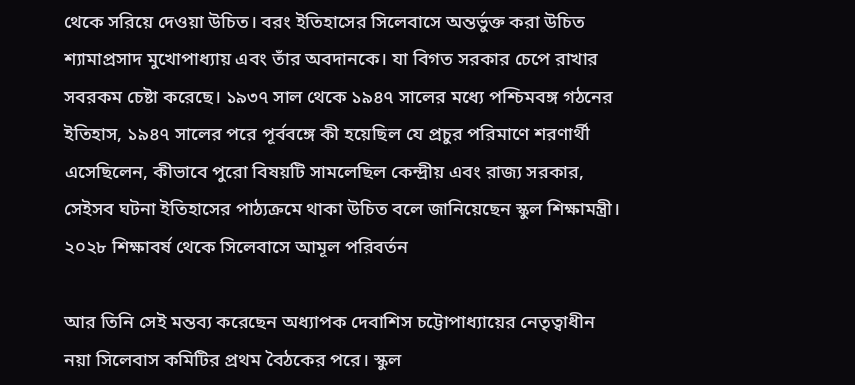থেকে সরিয়ে দেওয়া উচিত। বরং ইতিহাসের সিলেবাসে অন্তর্ভুক্ত করা উচিত শ্যামাপ্রসাদ মুখোপাধ্যায় এবং তাঁর অবদানকে। যা বিগত সরকার চেপে রাখার সবরকম চেষ্টা করেছে। ১৯৩৭ সাল থেকে ১৯৪৭ সালের মধ্যে পশ্চিমবঙ্গ গঠনের ইতিহাস, ১৯৪৭ সালের পরে পূর্ববঙ্গে কী হয়েছিল যে প্রচুর পরিমাণে শরণার্থী এসেছিলেন, কীভাবে পুরো বিষয়টি সামলেছিল কেন্দ্রীয় এবং রাজ্য সরকার, সেইসব ঘটনা ইতিহাসের পাঠ্যক্রমে থাকা উচিত বলে জানিয়েছেন স্কুল শিক্ষামন্ত্রী।
২০২৮ শিক্ষাবর্ষ থেকে সিলেবাসে আমূল পরিবর্তন

আর তিনি সেই মন্তব্য করেছেন অধ্যাপক দেবাশিস চট্টোপাধ্যায়ের নেতৃত্বাধীন নয়া সিলেবাস কমিটির প্রথম বৈঠকের পরে। স্কুল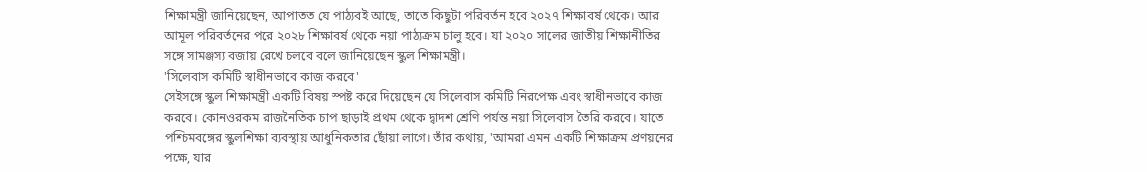শিক্ষামন্ত্রী জানিয়েছেন, আপাতত যে পাঠ্যবই আছে, তাতে কিছুটা পরিবর্তন হবে ২০২৭ শিক্ষাবর্ষ থেকে। আর আমূল পরিবর্তনের পরে ২০২৮ শিক্ষাবর্ষ থেকে নয়া পাঠ্যক্রম চালু হবে। যা ২০২০ সালের জাতীয় শিক্ষানীতির সঙ্গে সামঞ্জস্য বজায় রেখে চলবে বলে জানিয়েছেন স্কুল শিক্ষামন্ত্রী।
'সিলেবাস কমিটি স্বাধীনভাবে কাজ করবে'
সেইসঙ্গে স্কুল শিক্ষামন্ত্রী একটি বিষয় স্পষ্ট করে দিয়েছেন যে সিলেবাস কমিটি নিরপেক্ষ এবং স্বাধীনভাবে কাজ করবে। কোনওরকম রাজনৈতিক চাপ ছাড়াই প্রথম থেকে দ্বাদশ শ্রেণি পর্যন্ত নয়া সিলেবাস তৈরি করবে। যাতে পশ্চিমবঙ্গের স্কুলশিক্ষা ব্যবস্থায় আধুনিকতার ছোঁয়া লাগে। তাঁর কথায়, 'আমরা এমন একটি শিক্ষাক্রম প্রণয়নের পক্ষে, যার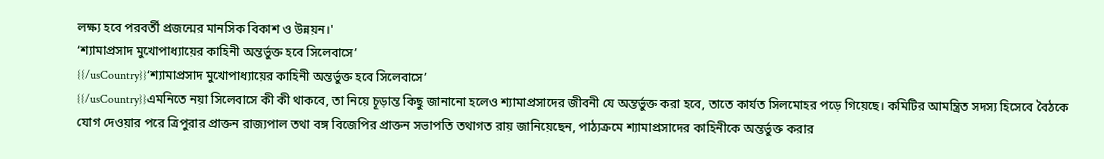লক্ষ্য হবে পরবর্তী প্রজন্মের মানসিক বিকাশ ও উন্নয়ন।'
‘শ্যামাপ্রসাদ মুখোপাধ্যায়ের কাহিনী অন্তর্ভুক্ত হবে সিলেবাসে’
{{/usCountry}}‘শ্যামাপ্রসাদ মুখোপাধ্যায়ের কাহিনী অন্তর্ভুক্ত হবে সিলেবাসে’
{{/usCountry}}এমনিতে নয়া সিলেবাসে কী কী থাকবে, তা নিয়ে চূড়ান্ত কিছু জানানো হলেও শ্যামাপ্রসাদের জীবনী যে অন্তর্ভুক্ত করা হবে, তাতে কার্যত সিলমোহর পড়ে গিয়েছে। কমিটির আমন্ত্রিত সদস্য হিসেবে বৈঠকে যোগ দেওয়ার পরে ত্রিপুরার প্রাক্তন রাজ্যপাল তথা বঙ্গ বিজেপির প্রাক্তন সভাপতি তথাগত রায় জানিয়েছেন, পাঠ্যক্রমে শ্যামাপ্রসাদের কাহিনীকে অন্তর্ভুক্ত করার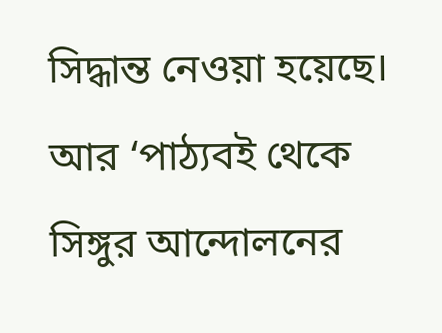সিদ্ধান্ত নেওয়া হয়েছে। আর ‘পাঠ্যবই থেকে সিঙ্গুর আন্দোলনের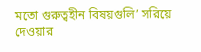মতো গুরুত্বহীন বিষয়গুলি’ সরিয়ে দেওয়ার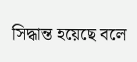সিদ্ধান্ত হয়েছে বলে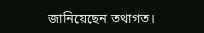জানিয়েছেন তথাগত।